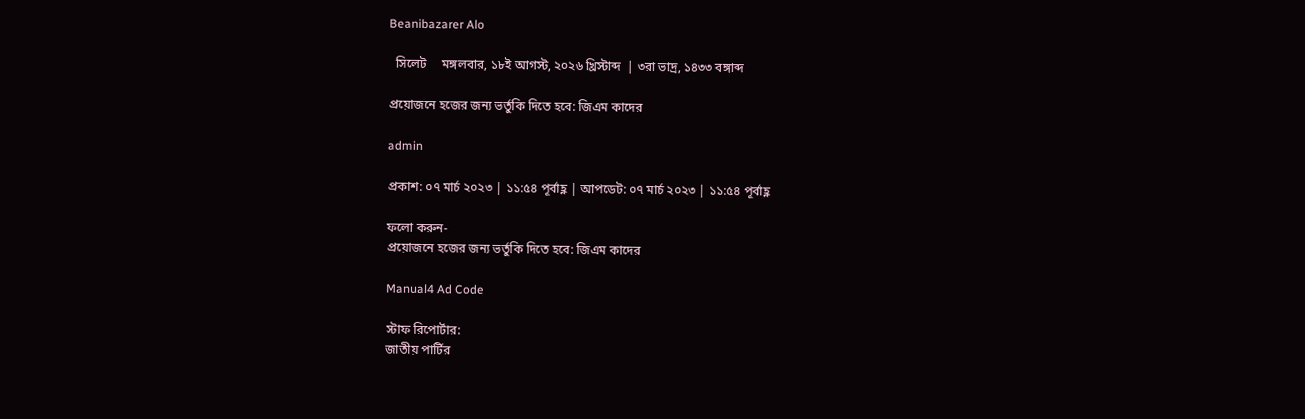Beanibazarer Alo

  সিলেট     মঙ্গলবার, ১৮ই আগস্ট, ২০২৬ খ্রিস্টাব্দ  | ৩রা ভাদ্র, ১৪৩৩ বঙ্গাব্দ

প্রয়োজনে হজের জন্য ভর্তুকি দিতে হবে: জিএম কাদের

admin

প্রকাশ: ০৭ মার্চ ২০২৩ | ১১:৫৪ পূর্বাহ্ণ | আপডেট: ০৭ মার্চ ২০২৩ | ১১:৫৪ পূর্বাহ্ণ

ফলো করুন-
প্রয়োজনে হজের জন্য ভর্তুকি দিতে হবে: জিএম কাদের

Manual4 Ad Code

স্টাফ রিপোর্টার:
জাতীয় পার্টির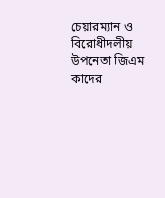চেয়ারম্যান ও বিরোধীদলীয় উপনেতা জিএম কাদের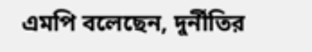এমপি বলেছেন, দুর্নীতির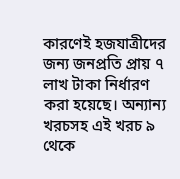কারণেই হজযাত্রীদের জন্য জনপ্রতি প্রায় ৭ লাখ টাকা নির্ধারণ করা হয়েছে। অন্যান্য খরচসহ এই খরচ ৯ থেকে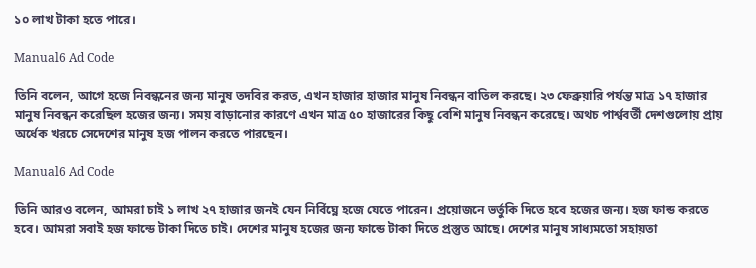১০ লাখ টাকা হতে পারে।

Manual6 Ad Code

তিনি বলেন, আগে হজে নিবন্ধনের জন্য মানুষ তদবির করত, এখন হাজার হাজার মানুষ নিবন্ধন বাতিল করছে। ২৩ ফেব্রুয়ারি পর্যন্ত মাত্র ১৭ হাজার মানুষ নিবন্ধন করেছিল হজের জন্য। সময় বাড়ানোর কারণে এখন মাত্র ৫০ হাজারের কিছু বেশি মানুষ নিবন্ধন করেছে। অথচ পার্শ্ববর্তী দেশগুলোয় প্রায় অর্ধেক খরচে সেদেশের মানুষ হজ পালন করতে পারছেন।

Manual6 Ad Code

তিনি আরও বলেন, আমরা চাই ১ লাখ ২৭ হাজার জনই যেন নির্বিঘ্নে হজে যেতে পারেন। প্রয়োজনে ভর্তুকি দিতে হবে হজের জন্য। হজ ফান্ড করতে হবে। আমরা সবাই হজ ফান্ডে টাকা দিতে চাই। দেশের মানুষ হজের জন্য ফান্ডে টাকা দিতে প্রস্তুত আছে। দেশের মানুষ সাধ্যমতো সহায়তা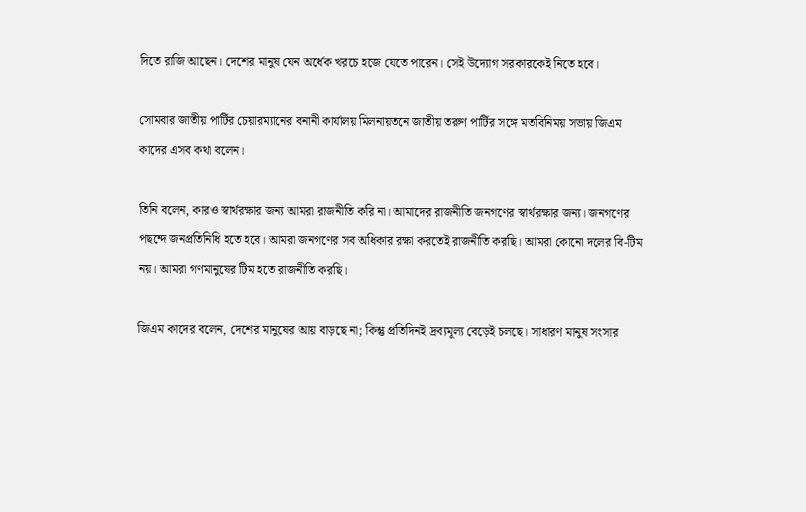দিতে রাজি আছেন। দেশের মানুষ যেন অর্ধেক খরচে হজে যেতে পারেন। সেই উদ্যোগ সরকারকেই নিতে হবে।

সোমবার জাতীয় পার্টির চেয়ারম্যানের বনানী কার্যালয় মিলনায়তনে জাতীয় তরুণ পার্টির সঙ্গে মতবিনিময় সভায় জিএম কাদের এসব কথা বলেন।

তিনি বলেন, কারও স্বার্থরক্ষার জন্য আমরা রাজনীতি করি না। আমাদের রাজনীতি জনগণের স্বার্থরক্ষার জন্য। জনগণের পছন্দে জনপ্রতিনিধি হতে হবে। আমরা জনগণের সব অধিকার রক্ষা করতেই রাজনীতি করছি। আমরা কোনো দলের বি-টিম নয়। আমরা গণমানুষের টিম হতে রাজনীতি করছি।

জিএম কাদের বলেন, দেশের মানুষের আয় বাড়ছে না; কিন্তু প্রতিদিনই দ্রব্যমূল্য বেড়েই চলছে। সাধারণ মানুষ সংসার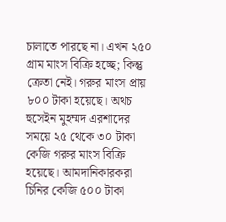চালাতে পারছে না। এখন ২৫০ গ্রাম মাংস বিক্রি হচ্ছে; কিন্তু ক্রেতা নেই। গরুর মাংস প্রায় ৮০০ টাকা হয়েছে। অথচ হুসেইন মুহম্মদ এরশাদের সময়ে ২৫ থেকে ৩০ টাকা কেজি গরুর মাংস বিক্রি হয়েছে। আমদানিকারকরা চিনির কেজি ৫০০ টাকা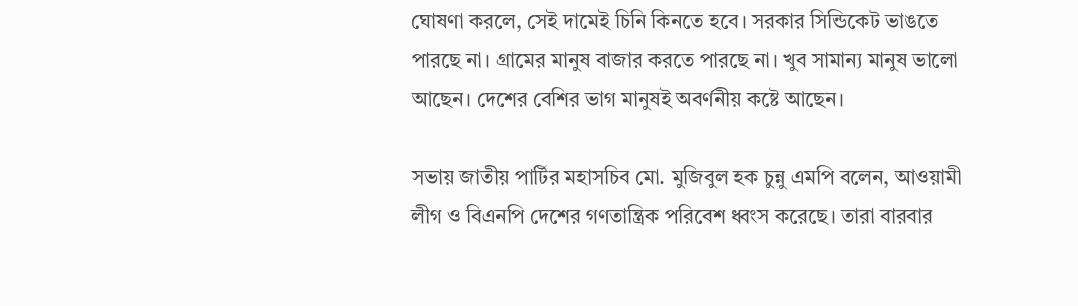ঘোষণা করলে, সেই দামেই চিনি কিনতে হবে। সরকার সিন্ডিকেট ভাঙতে পারছে না। গ্রামের মানুষ বাজার করতে পারছে না। খুব সামান্য মানুষ ভালো আছেন। দেশের বেশির ভাগ মানুষই অবর্ণনীয় কষ্টে আছেন।

সভায় জাতীয় পার্টির মহাসচিব মো. মুজিবুল হক চুন্নু এমপি বলেন, আওয়ামী লীগ ও বিএনপি দেশের গণতান্ত্রিক পরিবেশ ধ্বংস করেছে। তারা বারবার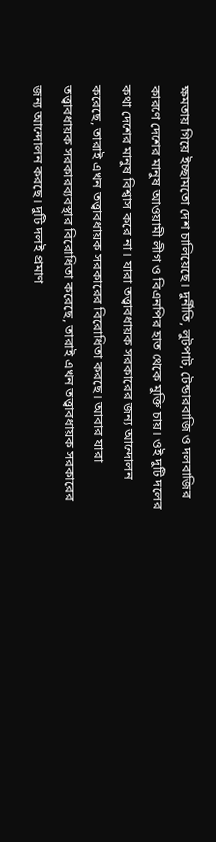ক্ষমতায় গিয়ে ইচ্ছামতো দেশ চালিয়েছে। দুর্নীতি, লুটপাট, টেন্ডারবাজি ও দলবাজির কারণে দেশের মানুষ আওয়ামী লীগ ও বিএনপির হাত থেকে মুক্তি চায়। ওই দুটি দলের কথা দেশের মানুষ বিশ্বাস করে না। যারা তত্ত্বাবধায়ক সরকারের জন্য আন্দোলন করেছে, তারাই এখন তত্ত্বাবধায়ক সরকারের বিরোধিতা করছে। আবার যারা তত্ত্বাবধায়ক সরকারব্যবস্থার বিরোধিতা করেছে, তারাই এখন তত্ত্বাবধায়ক সরকারের জন্য আন্দোলন করছে। দুটি দলই প্রমাণ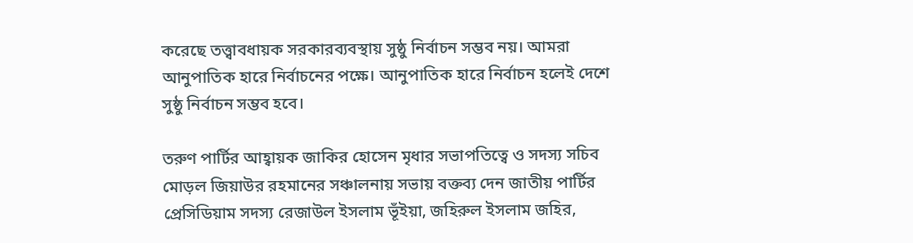করেছে তত্ত্বাবধায়ক সরকারব্যবস্থায় সুষ্ঠু নির্বাচন সম্ভব নয়। আমরা আনুপাতিক হারে নির্বাচনের পক্ষে। আনুপাতিক হারে নির্বাচন হলেই দেশে সুষ্ঠু নির্বাচন সম্ভব হবে।

তরুণ পার্টির আহ্বায়ক জাকির হোসেন মৃধার সভাপতিত্বে ও সদস্য সচিব মোড়ল জিয়াউর রহমানের সঞ্চালনায় সভায় বক্তব্য দেন জাতীয় পার্টির প্রেসিডিয়াম সদস্য রেজাউল ইসলাম ভূঁইয়া, জহিরুল ইসলাম জহির,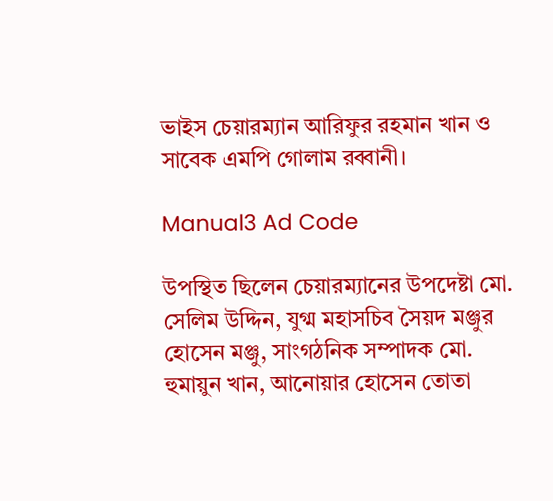ভাইস চেয়ারম্যান আরিফুর রহমান খান ও সাবেক এমপি গোলাম রব্বানী।

Manual3 Ad Code

উপস্থিত ছিলেন চেয়ারম্যানের উপদেষ্টা মো. সেলিম উদ্দিন, যুগ্ম মহাসচিব সৈয়দ মঞ্জুর হোসেন মঞ্জু, সাংগঠনিক সম্পাদক মো. হুমায়ুন খান, আনোয়ার হোসেন তোতা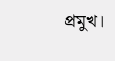প্রমুখ।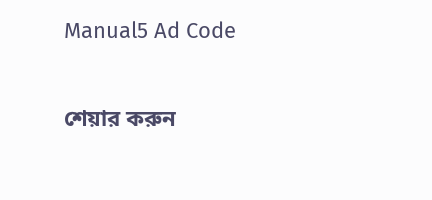Manual5 Ad Code

শেয়ার করুন